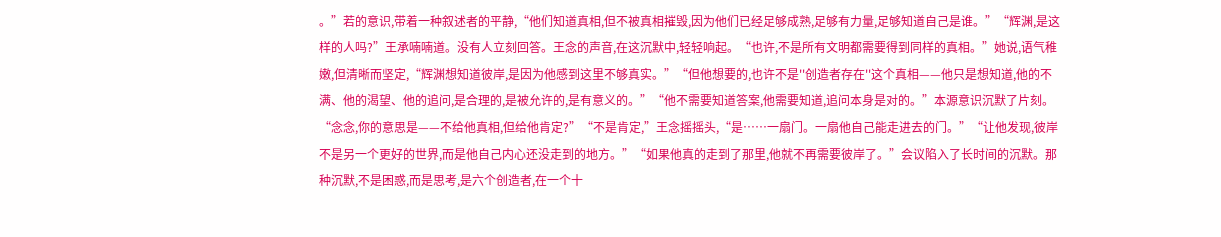。”若的意识,带着一种叙述者的平静,“他们知道真相,但不被真相摧毁,因为他们已经足够成熟,足够有力量,足够知道自己是谁。”“辉渊,是这样的人吗?”王承喃喃道。没有人立刻回答。王念的声音,在这沉默中,轻轻响起。“也许,不是所有文明都需要得到同样的真相。”她说,语气稚嫩,但清晰而坚定,“辉渊想知道彼岸,是因为他感到这里不够真实。”“但他想要的,也许不是''创造者存在''这个真相——他只是想知道,他的不满、他的渴望、他的追问,是合理的,是被允许的,是有意义的。”“他不需要知道答案,他需要知道,追问本身是对的。”本源意识沉默了片刻。“念念,你的意思是——不给他真相,但给他肯定?”“不是肯定,”王念摇摇头,“是……一扇门。一扇他自己能走进去的门。”“让他发现,彼岸不是另一个更好的世界,而是他自己内心还没走到的地方。”“如果他真的走到了那里,他就不再需要彼岸了。”会议陷入了长时间的沉默。那种沉默,不是困惑,而是思考,是六个创造者,在一个十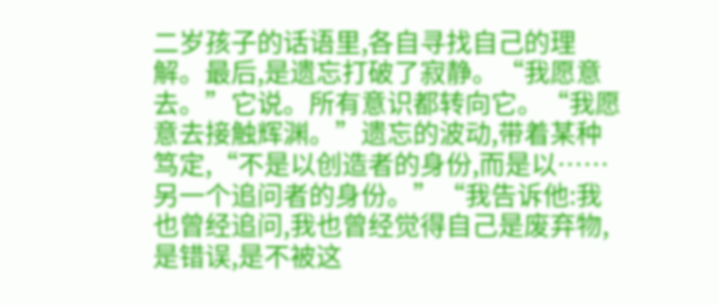二岁孩子的话语里,各自寻找自己的理解。最后,是遗忘打破了寂静。“我愿意去。”它说。所有意识都转向它。“我愿意去接触辉渊。”遗忘的波动,带着某种笃定,“不是以创造者的身份,而是以……另一个追问者的身份。”“我告诉他:我也曾经追问,我也曾经觉得自己是废弃物,是错误,是不被这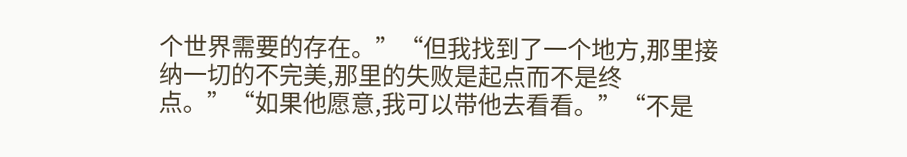个世界需要的存在。”“但我找到了一个地方,那里接纳一切的不完美,那里的失败是起点而不是终点。”“如果他愿意,我可以带他去看看。”“不是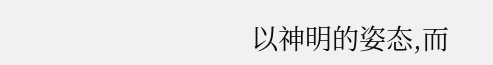以神明的姿态,而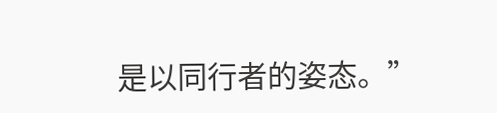是以同行者的姿态。”